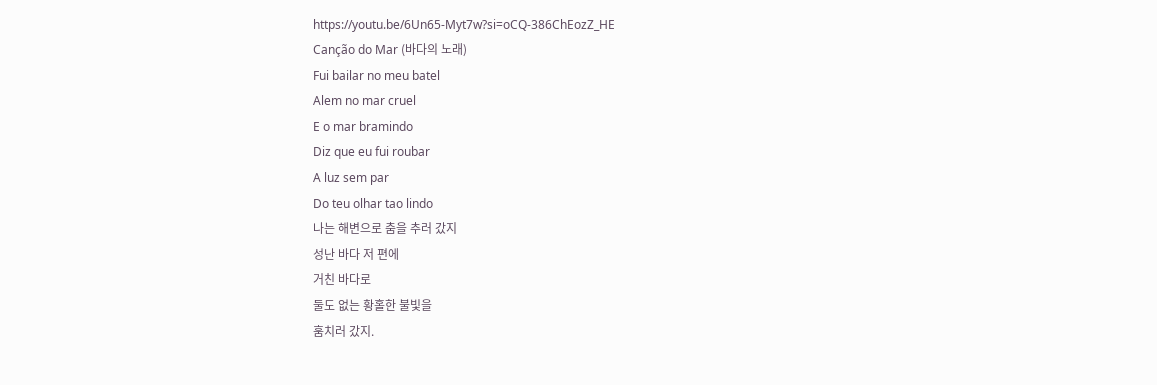https://youtu.be/6Un65-Myt7w?si=oCQ-386ChEozZ_HE
Canção do Mar (바다의 노래)
Fui bailar no meu batel
Alem no mar cruel
E o mar bramindo
Diz que eu fui roubar
A luz sem par
Do teu olhar tao lindo
나는 해변으로 춤을 추러 갔지
성난 바다 저 편에
거친 바다로
둘도 없는 황홀한 불빛을
훔치러 갔지.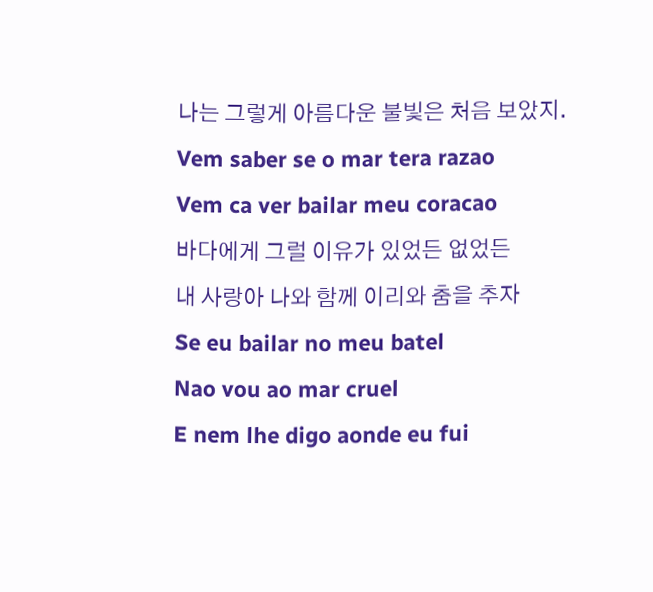나는 그렇게 아름다운 불빛은 처음 보았지.
Vem saber se o mar tera razao
Vem ca ver bailar meu coracao
바다에게 그럴 이유가 있었든 없었든
내 사랑아 나와 함께 이리와 춤을 추자
Se eu bailar no meu batel
Nao vou ao mar cruel
E nem lhe digo aonde eu fui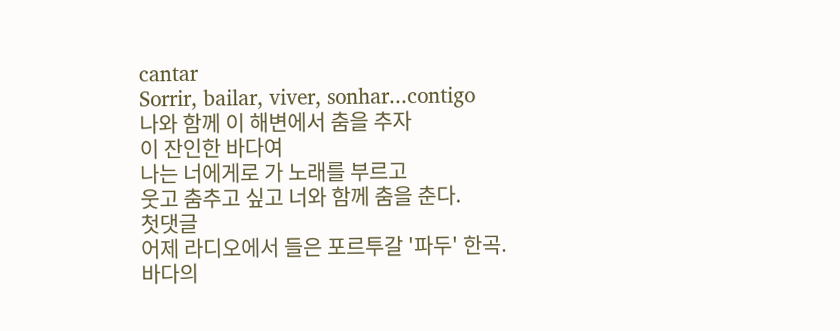cantar
Sorrir, bailar, viver, sonhar...contigo
나와 함께 이 해변에서 춤을 추자
이 잔인한 바다여
나는 너에게로 가 노래를 부르고
웃고 춤추고 싶고 너와 함께 춤을 춘다.
첫댓글
어제 라디오에서 들은 포르투갈 '파두' 한곡.
바다의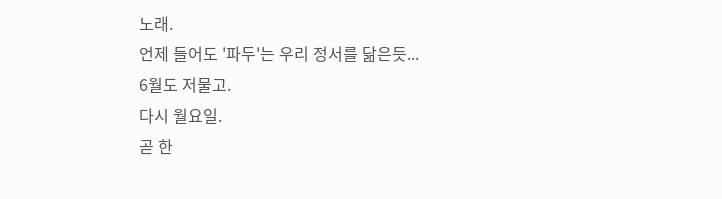노래.
언제 들어도 '파두'는 우리 정서를 닮은듯...
6월도 저물고.
다시 월요일.
곧 한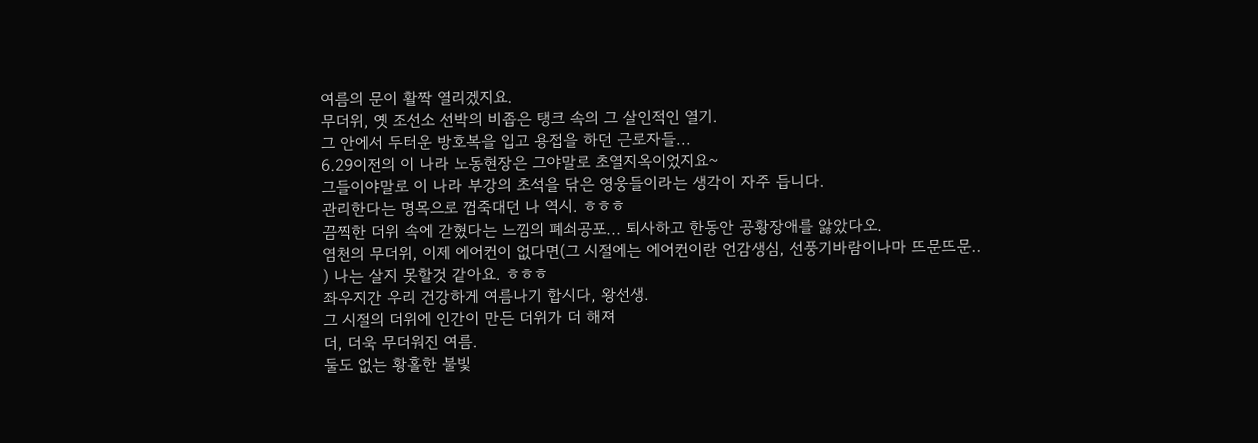여름의 문이 활짝 열리겠지요.
무더위, 옛 조선소 선박의 비좁은 탱크 속의 그 살인적인 열기.
그 안에서 두터운 방호복을 입고 용접을 하던 근로자들...
6.29이전의 이 나라 노동현장은 그야말로 초열지옥이었지요~
그들이야말로 이 나라 부강의 초석을 닦은 영웅들이라는 생각이 자주 듭니다.
관리한다는 명목으로 껍죽대던 나 역시. ㅎㅎㅎ
끔찍한 더위 속에 갇혔다는 느낌의 폐쇠공포... 퇴사하고 한동안 공황장애를 앓았다오.
염천의 무더위, 이제 에어컨이 없다면(그 시절에는 에어컨이란 언감생심, 선풍기바람이나마 뜨문뜨문.. ) 나는 살지 못할것 같아요. ㅎㅎㅎ
좌우지간 우리 건강하게 여름나기 합시다, 왕선생.
그 시절의 더위에 인간이 만든 더위가 더 해져
더, 더욱 무더워진 여름.
둘도 없는 황홀한 불빛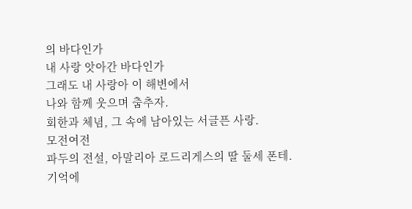의 바다인가
내 사랑 앗아간 바다인가
그래도 내 사랑아 이 해변에서
나와 함께 웃으며 춤추자.
회한과 체념, 그 속에 남아있는 서글픈 사랑.
모전여전
파두의 전설, 아말리아 로드리게스의 딸 둘세 폰테.
기억에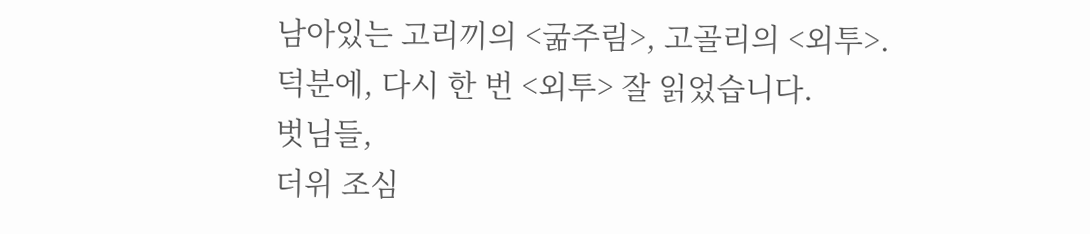남아있는 고리끼의 <굶주림>, 고골리의 <외투>.
덕분에, 다시 한 번 <외투> 잘 읽었습니다.
벗님들,
더위 조심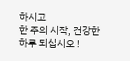하시고
한 주의 시작, 건강한 하루 되십시오 !